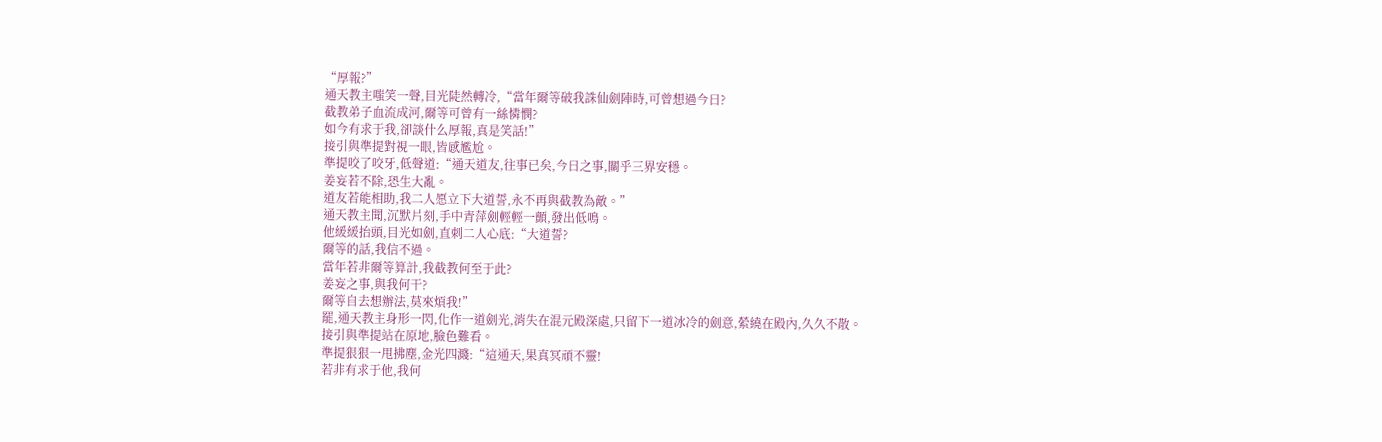“厚報?”
通天教主嗤笑一聲,目光陡然轉冷,“當年爾等破我誅仙劍陣時,可曾想過今日?
截教弟子血流成河,爾等可曾有一絲憐憫?
如今有求于我,卻談什么厚報,真是笑話!”
接引與準提對視一眼,皆感尷尬。
準提咬了咬牙,低聲道:“通天道友,往事已矣,今日之事,關乎三界安穩。
姜妄若不除,恐生大亂。
道友若能相助,我二人愿立下大道誓,永不再與截教為敵。”
通天教主聞,沉默片刻,手中青萍劍輕輕一顫,發出低鳴。
他緩緩抬頭,目光如劍,直刺二人心底:“大道誓?
爾等的話,我信不過。
當年若非爾等算計,我截教何至于此?
姜妄之事,與我何干?
爾等自去想辦法,莫來煩我!”
罷,通天教主身形一閃,化作一道劍光,消失在混元殿深處,只留下一道冰冷的劍意,縈繞在殿內,久久不散。
接引與準提站在原地,臉色難看。
準提狠狠一甩拂塵,金光四濺:“這通天,果真冥頑不靈!
若非有求于他,我何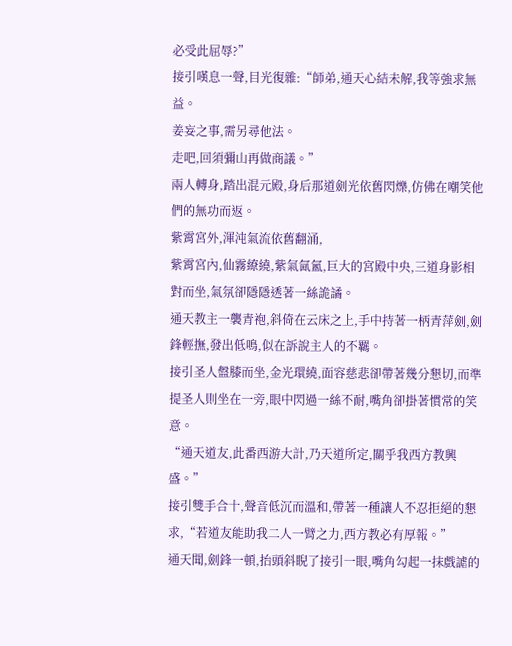必受此屈辱?”
接引嘆息一聲,目光復雜:“師弟,通天心結未解,我等強求無益。
姜妄之事,需另尋他法。
走吧,回須彌山再做商議。”
兩人轉身,踏出混元殿,身后那道劍光依舊閃爍,仿佛在嘲笑他們的無功而返。
紫霄宮外,渾沌氣流依舊翻涌,
紫霄宮內,仙霧繚繞,紫氣氤氳,巨大的宮殿中央,三道身影相對而坐,氣氛卻隱隱透著一絲詭譎。
通天教主一襲青袍,斜倚在云床之上,手中持著一柄青萍劍,劍鋒輕撫,發出低鳴,似在訴說主人的不羈。
接引圣人盤膝而坐,金光環繞,面容慈悲卻帶著幾分懇切,而準提圣人則坐在一旁,眼中閃過一絲不耐,嘴角卻掛著慣常的笑意。
“通天道友,此番西游大計,乃天道所定,關乎我西方教興盛。”
接引雙手合十,聲音低沉而溫和,帶著一種讓人不忍拒絕的懇求,“若道友能助我二人一臂之力,西方教必有厚報。”
通天聞,劍鋒一頓,抬頭斜睨了接引一眼,嘴角勾起一抹戲謔的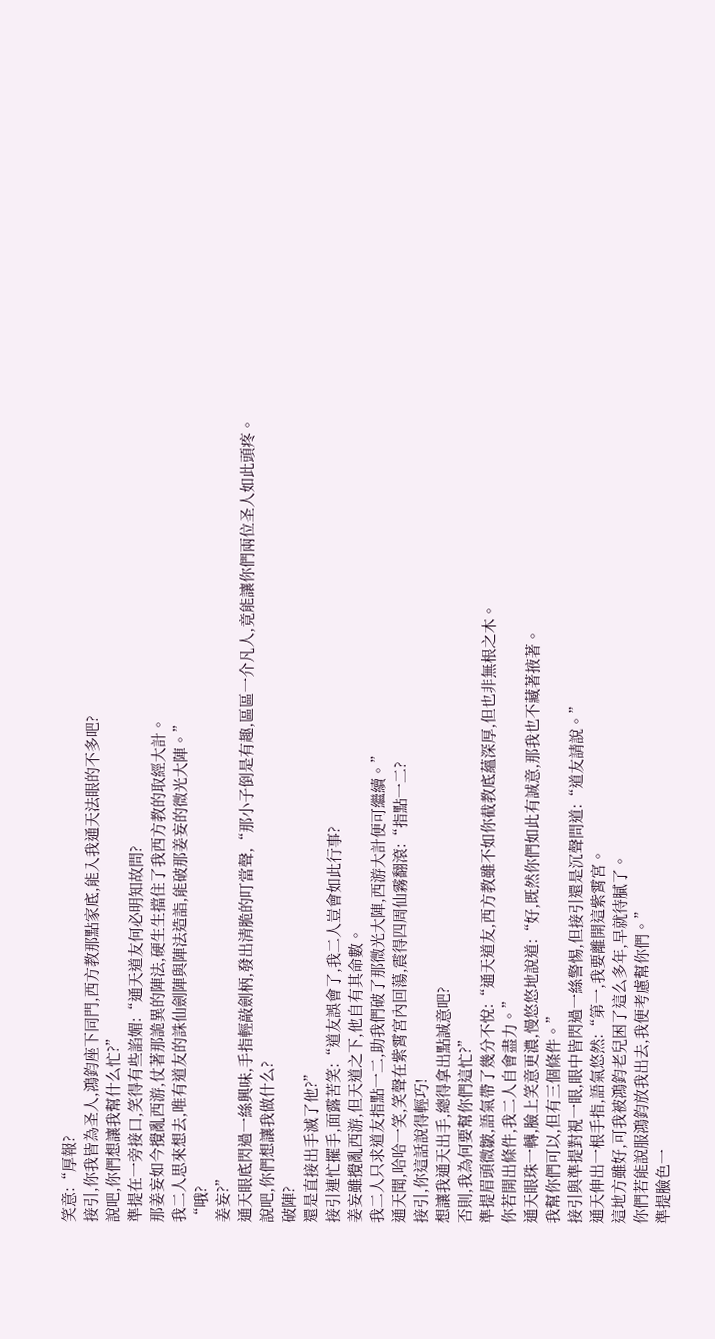笑意:“厚報?
接引,你我皆為圣人,鴻鈞座下同門,西方教那點家底,能入我通天法眼的不多吧?
說吧,你們想讓我幫什么忙?”
準提在一旁接口,笑得有些諂媚:“通天道友何必明知故問?
那姜妄如今攪亂西游,仗著那詭異的陣法,硬生生擋住了我西方教的取經大計。
我二人思來想去,唯有道友的誅仙劍陣與陣法造詣,能破那姜妄的微光大陣。”
“哦?
姜妄?”
通天眼底閃過一絲興味,手指輕敲劍柄,發出清脆的叮當聲,“那小子倒是有趣,區區一介凡人,竟能讓你們兩位圣人如此頭疼。
說吧,你們想讓我做什么?
破陣?
還是直接出手滅了他?”
接引連忙擺手,面露苦笑:“道友誤會了,我二人豈會如此行事?
姜妄雖攪亂西游,但天道之下,他自有其命數。
我二人只求道友指點一二,助我們破了那微光大陣,西游大計便可繼續。”
通天聞,哈哈一笑,笑聲在紫霄宮內回蕩,震得四周仙霧翻滾:“指點一二?
接引,你這話說得輕巧!
想讓我通天出手,總得拿出點誠意吧?
否則,我為何要幫你們這忙?”
準提眉頭微皺,語氣帶了幾分不悅:“通天道友,西方教雖不如你截教底蘊深厚,但也非無根之木。
你若開出條件,我二人自會盡力。”
通天眼珠一轉,臉上笑意更濃,慢悠悠地說道:“好,既然你們如此有誠意,那我也不藏著掖著。
我幫你們可以,但有三個條件。”
接引與準提對視一眼,眼中皆閃過一絲警惕,但接引還是沉聲問道:“道友請說。”
通天伸出一根手指,語氣悠然:“第一,我要離開這紫霄宮。
這地方雖好,可我被鴻鈞老兒困了這么多年,早就待膩了。
你們若能說服鴻鈞放我出去,我便考慮幫你們。”
準提臉色一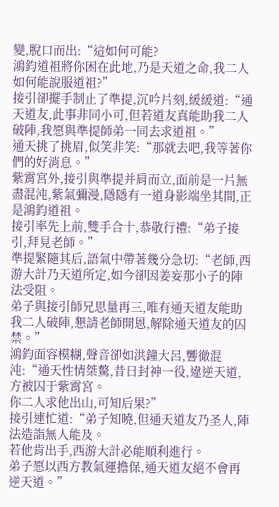變,脫口而出:“這如何可能?
鴻鈞道祖將你困在此地,乃是天道之命,我二人如何能說服道祖?”
接引卻擺手制止了準提,沉吟片刻,緩緩道:“通天道友,此事非同小可,但若道友真能助我二人破陣,我愿與準提師弟一同去求道祖。”
通天挑了挑眉,似笑非笑:“那就去吧,我等著你們的好消息。”
紫霄宮外,接引與準提并肩而立,面前是一片無盡混沌,紫氣彌漫,隱隱有一道身影端坐其間,正是鴻鈞道祖。
接引率先上前,雙手合十,恭敬行禮:“弟子接引,拜見老師。”
準提緊隨其后,語氣中帶著幾分急切:“老師,西游大計乃天道所定,如今卻因姜妄那小子的陣法受阻。
弟子與接引師兄思量再三,唯有通天道友能助我二人破陣,懇請老師開恩,解除通天道友的囚禁。”
鴻鈞面容模糊,聲音卻如洪鐘大呂,響徹混沌:“通天性情桀驁,昔日封神一役,違逆天道,方被囚于紫霄宮。
你二人求他出山,可知后果?”
接引連忙道:“弟子知曉,但通天道友乃圣人,陣法造詣無人能及。
若他肯出手,西游大計必能順利進行。
弟子愿以西方教氣運擔保,通天道友絕不會再逆天道。”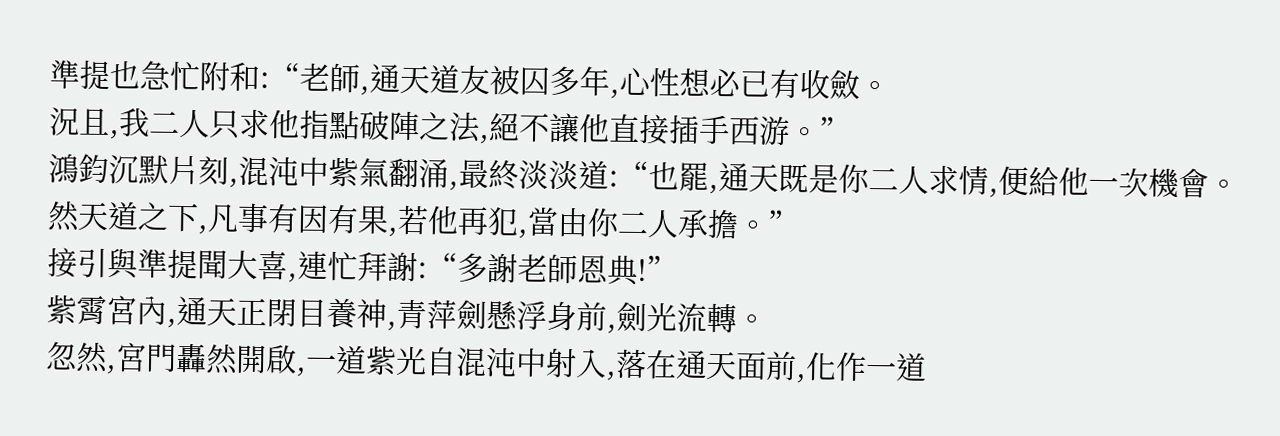準提也急忙附和:“老師,通天道友被囚多年,心性想必已有收斂。
況且,我二人只求他指點破陣之法,絕不讓他直接插手西游。”
鴻鈞沉默片刻,混沌中紫氣翻涌,最終淡淡道:“也罷,通天既是你二人求情,便給他一次機會。
然天道之下,凡事有因有果,若他再犯,當由你二人承擔。”
接引與準提聞大喜,連忙拜謝:“多謝老師恩典!”
紫霄宮內,通天正閉目養神,青萍劍懸浮身前,劍光流轉。
忽然,宮門轟然開啟,一道紫光自混沌中射入,落在通天面前,化作一道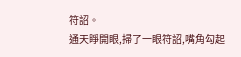符詔。
通天睜開眼,掃了一眼符詔,嘴角勾起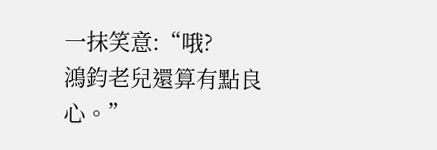一抹笑意:“哦?
鴻鈞老兒還算有點良心。”